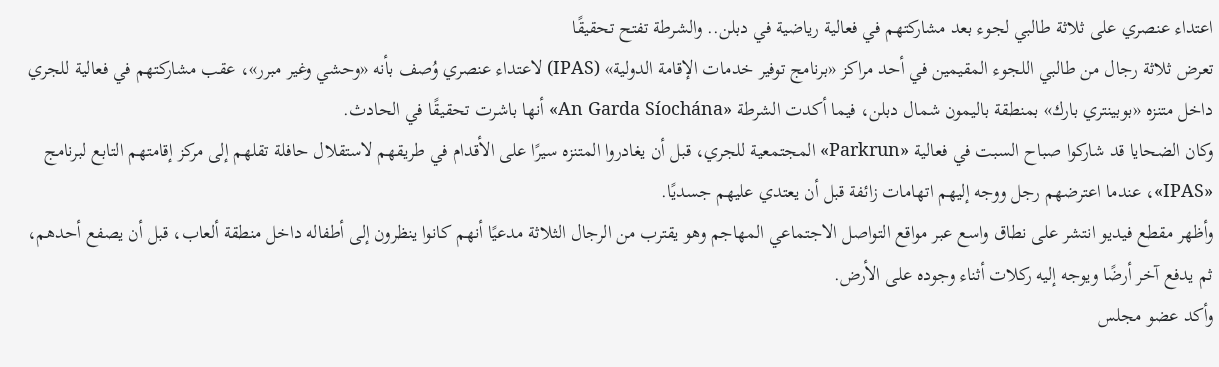اعتداء عنصري على ثلاثة طالبي لجوء بعد مشاركتهم في فعالية رياضية في دبلن.. والشرطة تفتح تحقيقًا
تعرض ثلاثة رجال من طالبي اللجوء المقيمين في أحد مراكز «برنامج توفير خدمات الإقامة الدولية» (IPAS) لاعتداء عنصري وُصف بأنه «وحشي وغير مبرر»، عقب مشاركتهم في فعالية للجري داخل متنزه «بوبينتري بارك» بمنطقة باليمون شمال دبلن، فيما أكدت الشرطة «An Garda Síochána» أنها باشرت تحقيقًا في الحادث.
وكان الضحايا قد شاركوا صباح السبت في فعالية «Parkrun» المجتمعية للجري، قبل أن يغادروا المتنزه سيرًا على الأقدام في طريقهم لاستقلال حافلة تقلهم إلى مركز إقامتهم التابع لبرنامج «IPAS»، عندما اعترضهم رجل ووجه إليهم اتهامات زائفة قبل أن يعتدي عليهم جسديًا.
وأظهر مقطع فيديو انتشر على نطاق واسع عبر مواقع التواصل الاجتماعي المهاجم وهو يقترب من الرجال الثلاثة مدعيًا أنهم كانوا ينظرون إلى أطفاله داخل منطقة ألعاب، قبل أن يصفع أحدهم، ثم يدفع آخر أرضًا ويوجه إليه ركلات أثناء وجوده على الأرض.
وأكد عضو مجلس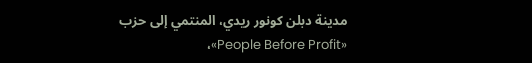مدينة دبلن كونور ريدي، المنتمي إلى حزب «People Before Profit»،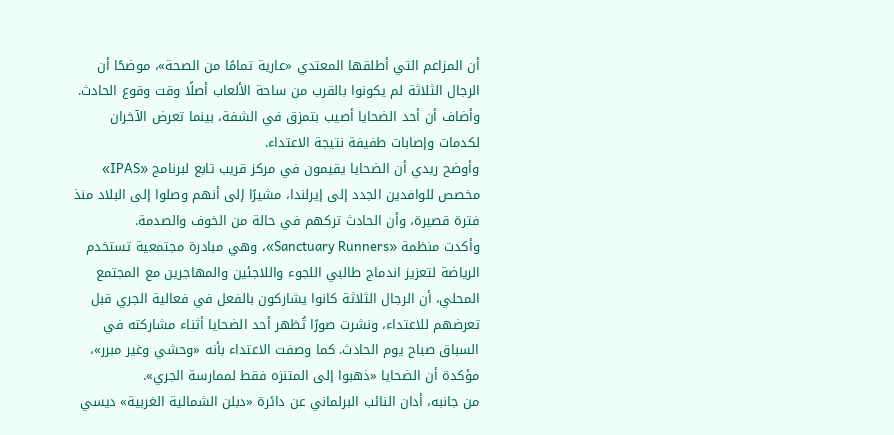أن المزاعم التي أطلقها المعتدي «عارية تمامًا من الصحة»، موضحًا أن الرجال الثلاثة لم يكونوا بالقرب من ساحة الألعاب أصلًا وقت وقوع الحادث.
وأضاف أن أحد الضحايا أصيب بتمزق في الشفة، بينما تعرض الآخران لكدمات وإصابات طفيفة نتيجة الاعتداء.
وأوضح ريدي أن الضحايا يقيمون في مركز قريب تابع لبرنامج «IPAS» مخصص للوافدين الجدد إلى إيرلندا، مشيرًا إلى أنهم وصلوا إلى البلاد منذ فترة قصيرة، وأن الحادث تركهم في حالة من الخوف والصدمة.
وأكدت منظمة «Sanctuary Runners»، وهي مبادرة مجتمعية تستخدم الرياضة لتعزيز اندماج طالبي اللجوء واللاجئين والمهاجرين مع المجتمع المحلي، أن الرجال الثلاثة كانوا يشاركون بالفعل في فعالية الجري قبل تعرضهم للاعتداء، ونشرت صورًا تُظهر أحد الضحايا أثناء مشاركته في السباق صباح يوم الحادث. كما وصفت الاعتداء بأنه «وحشي وغير مبرر»، مؤكدة أن الضحايا «ذهبوا إلى المتنزه فقط لممارسة الجري».
من جانبه، أدان النائب البرلماني عن دائرة «دبلن الشمالية الغربية» ديسي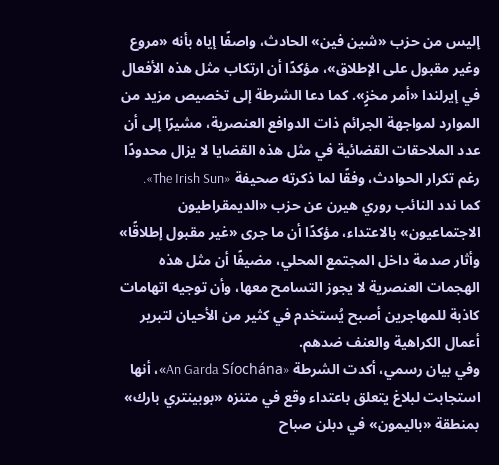إليس من حزب «شين فين» الحادث، واصفًا إياه بأنه «مروع وغير مقبول على الإطلاق»، مؤكدًا أن ارتكاب مثل هذه الأفعال في إيرلندا «أمر مخزٍ». كما دعا الشرطة إلى تخصيص مزيد من الموارد لمواجهة الجرائم ذات الدوافع العنصرية، مشيرًا إلى أن عدد الملاحقات القضائية في مثل هذه القضايا لا يزال محدودًا رغم تكرار الحوادث، وفقًا لما ذكرته صحيفة «The Irish Sun».
كما ندد النائب روري هيرن عن حزب «الديمقراطيون الاجتماعيون» بالاعتداء، مؤكدًا أن ما جرى «غير مقبول إطلاقًا» وأثار صدمة داخل المجتمع المحلي، مضيفًا أن مثل هذه الهجمات العنصرية لا يجوز التسامح معها، وأن توجيه اتهامات كاذبة للمهاجرين أصبح يُستخدم في كثير من الأحيان لتبرير أعمال الكراهية والعنف ضدهم.
وفي بيان رسمي، أكدت الشرطة «An Garda Síochána»، أنها استجابت لبلاغ يتعلق باعتداء وقع في متنزه «بوبينتري بارك» بمنطقة «باليمون» في دبلن صباح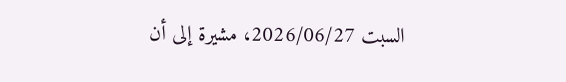السبت 2026/06/27، مشيرة إلى أن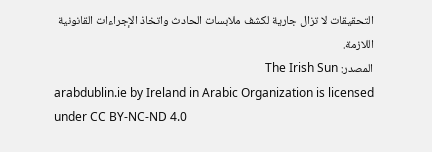التحقيقات لا تزال جارية لكشف ملابسات الحادث واتخاذ الإجراءات القانونية اللازمة.
المصدر: The Irish Sun
arabdublin.ie by Ireland in Arabic Organization is licensed under CC BY-NC-ND 4.0